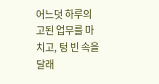어느덧 하루의 고된 업무를 마치고, 텅 빈 속을 달래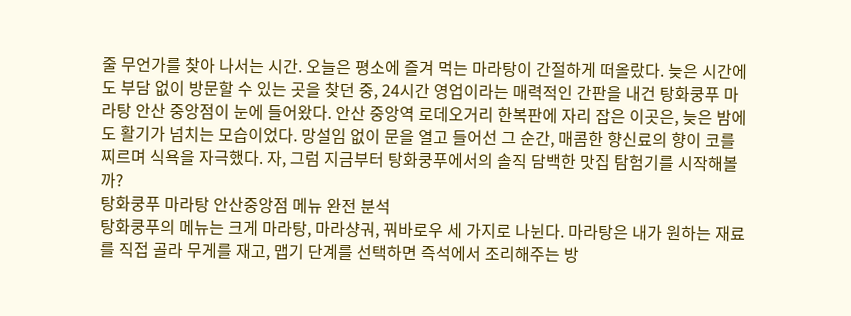줄 무언가를 찾아 나서는 시간. 오늘은 평소에 즐겨 먹는 마라탕이 간절하게 떠올랐다. 늦은 시간에도 부담 없이 방문할 수 있는 곳을 찾던 중, 24시간 영업이라는 매력적인 간판을 내건 탕화쿵푸 마라탕 안산 중앙점이 눈에 들어왔다. 안산 중앙역 로데오거리 한복판에 자리 잡은 이곳은, 늦은 밤에도 활기가 넘치는 모습이었다. 망설임 없이 문을 열고 들어선 그 순간, 매콤한 향신료의 향이 코를 찌르며 식욕을 자극했다. 자, 그럼 지금부터 탕화쿵푸에서의 솔직 담백한 맛집 탐험기를 시작해볼까?
탕화쿵푸 마라탕 안산중앙점 메뉴 완전 분석
탕화쿵푸의 메뉴는 크게 마라탕, 마라샹궈, 꿔바로우 세 가지로 나뉜다. 마라탕은 내가 원하는 재료를 직접 골라 무게를 재고, 맵기 단계를 선택하면 즉석에서 조리해주는 방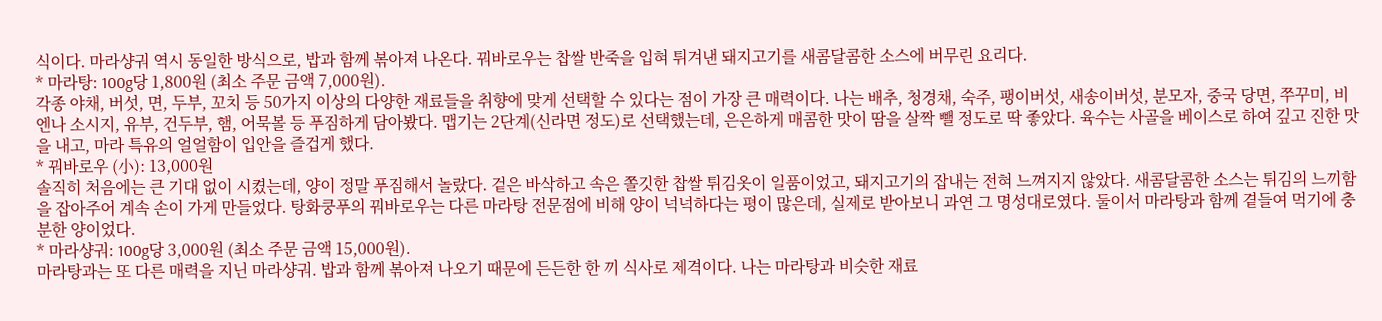식이다. 마라샹궈 역시 동일한 방식으로, 밥과 함께 볶아져 나온다. 꿔바로우는 찹쌀 반죽을 입혀 튀겨낸 돼지고기를 새콤달콤한 소스에 버무린 요리다.
* 마라탕: 100g당 1,800원 (최소 주문 금액 7,000원).
각종 야채, 버섯, 면, 두부, 꼬치 등 50가지 이상의 다양한 재료들을 취향에 맞게 선택할 수 있다는 점이 가장 큰 매력이다. 나는 배추, 청경채, 숙주, 팽이버섯, 새송이버섯, 분모자, 중국 당면, 쭈꾸미, 비엔나 소시지, 유부, 건두부, 햄, 어묵볼 등 푸짐하게 담아봤다. 맵기는 2단계(신라면 정도)로 선택했는데, 은은하게 매콤한 맛이 땀을 살짝 뺄 정도로 딱 좋았다. 육수는 사골을 베이스로 하여 깊고 진한 맛을 내고, 마라 특유의 얼얼함이 입안을 즐겁게 했다.
* 꿔바로우 (小): 13,000원
솔직히 처음에는 큰 기대 없이 시켰는데, 양이 정말 푸짐해서 놀랐다. 겉은 바삭하고 속은 쫄깃한 찹쌀 튀김옷이 일품이었고, 돼지고기의 잡내는 전혀 느껴지지 않았다. 새콤달콤한 소스는 튀김의 느끼함을 잡아주어 계속 손이 가게 만들었다. 탕화쿵푸의 꿔바로우는 다른 마라탕 전문점에 비해 양이 넉넉하다는 평이 많은데, 실제로 받아보니 과연 그 명성대로였다. 둘이서 마라탕과 함께 곁들여 먹기에 충분한 양이었다.
* 마라샹궈: 100g당 3,000원 (최소 주문 금액 15,000원).
마라탕과는 또 다른 매력을 지닌 마라샹궈. 밥과 함께 볶아져 나오기 때문에 든든한 한 끼 식사로 제격이다. 나는 마라탕과 비슷한 재료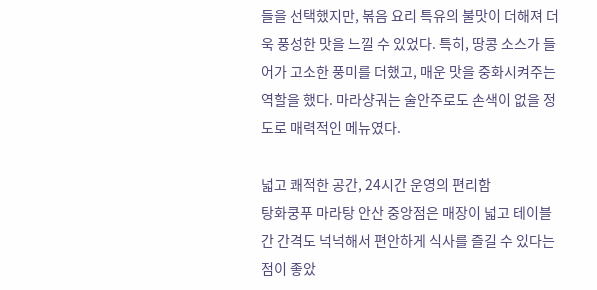들을 선택했지만, 볶음 요리 특유의 불맛이 더해져 더욱 풍성한 맛을 느낄 수 있었다. 특히, 땅콩 소스가 들어가 고소한 풍미를 더했고, 매운 맛을 중화시켜주는 역할을 했다. 마라샹궈는 술안주로도 손색이 없을 정도로 매력적인 메뉴였다.

넓고 쾌적한 공간, 24시간 운영의 편리함
탕화쿵푸 마라탕 안산 중앙점은 매장이 넓고 테이블 간 간격도 넉넉해서 편안하게 식사를 즐길 수 있다는 점이 좋았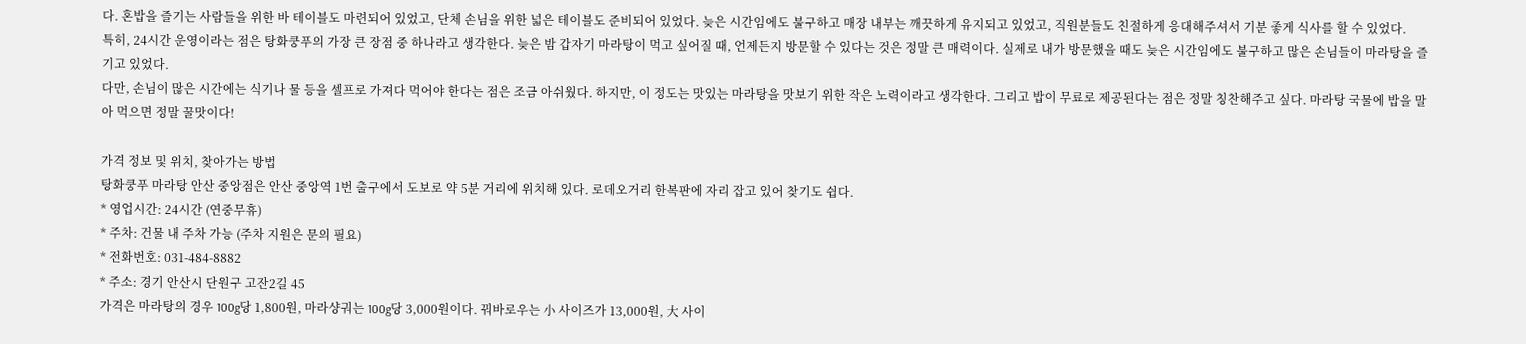다. 혼밥을 즐기는 사람들을 위한 바 테이블도 마련되어 있었고, 단체 손님을 위한 넓은 테이블도 준비되어 있었다. 늦은 시간임에도 불구하고 매장 내부는 깨끗하게 유지되고 있었고, 직원분들도 친절하게 응대해주셔서 기분 좋게 식사를 할 수 있었다.
특히, 24시간 운영이라는 점은 탕화쿵푸의 가장 큰 장점 중 하나라고 생각한다. 늦은 밤 갑자기 마라탕이 먹고 싶어질 때, 언제든지 방문할 수 있다는 것은 정말 큰 매력이다. 실제로 내가 방문했을 때도 늦은 시간임에도 불구하고 많은 손님들이 마라탕을 즐기고 있었다.
다만, 손님이 많은 시간에는 식기나 물 등을 셀프로 가져다 먹어야 한다는 점은 조금 아쉬웠다. 하지만, 이 정도는 맛있는 마라탕을 맛보기 위한 작은 노력이라고 생각한다. 그리고 밥이 무료로 제공된다는 점은 정말 칭찬해주고 싶다. 마라탕 국물에 밥을 말아 먹으면 정말 꿀맛이다!

가격 정보 및 위치, 찾아가는 방법
탕화쿵푸 마라탕 안산 중앙점은 안산 중앙역 1번 출구에서 도보로 약 5분 거리에 위치해 있다. 로데오거리 한복판에 자리 잡고 있어 찾기도 쉽다.
* 영업시간: 24시간 (연중무휴)
* 주차: 건물 내 주차 가능 (주차 지원은 문의 필요)
* 전화번호: 031-484-8882
* 주소: 경기 안산시 단원구 고잔2길 45
가격은 마라탕의 경우 100g당 1,800원, 마라샹궈는 100g당 3,000원이다. 꿔바로우는 小 사이즈가 13,000원, 大 사이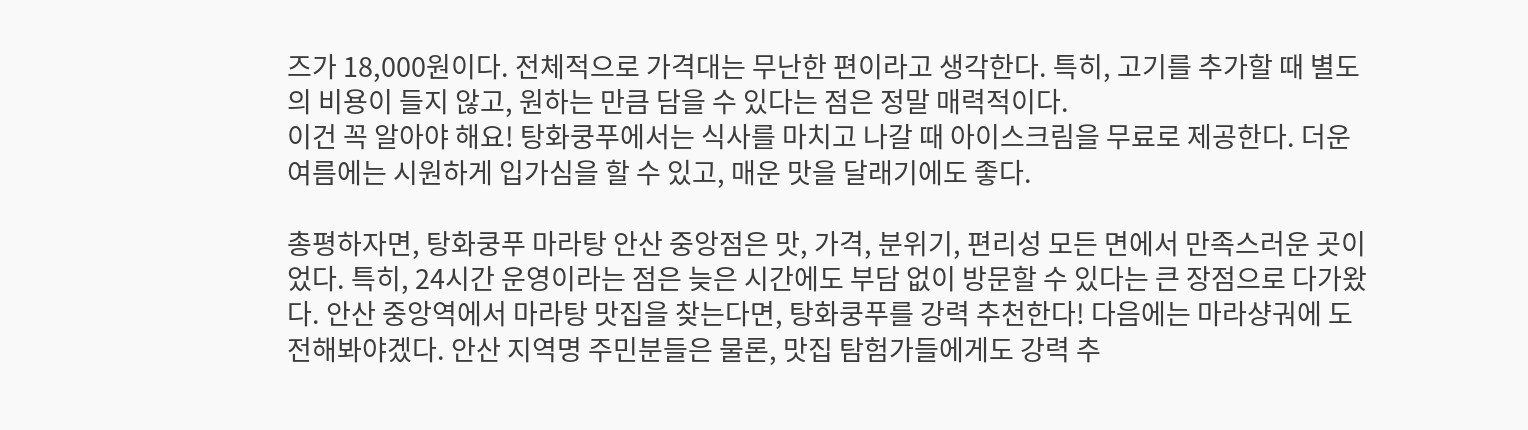즈가 18,000원이다. 전체적으로 가격대는 무난한 편이라고 생각한다. 특히, 고기를 추가할 때 별도의 비용이 들지 않고, 원하는 만큼 담을 수 있다는 점은 정말 매력적이다.
이건 꼭 알아야 해요! 탕화쿵푸에서는 식사를 마치고 나갈 때 아이스크림을 무료로 제공한다. 더운 여름에는 시원하게 입가심을 할 수 있고, 매운 맛을 달래기에도 좋다.

총평하자면, 탕화쿵푸 마라탕 안산 중앙점은 맛, 가격, 분위기, 편리성 모든 면에서 만족스러운 곳이었다. 특히, 24시간 운영이라는 점은 늦은 시간에도 부담 없이 방문할 수 있다는 큰 장점으로 다가왔다. 안산 중앙역에서 마라탕 맛집을 찾는다면, 탕화쿵푸를 강력 추천한다! 다음에는 마라샹궈에 도전해봐야겠다. 안산 지역명 주민분들은 물론, 맛집 탐험가들에게도 강력 추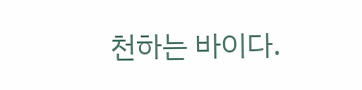천하는 바이다.